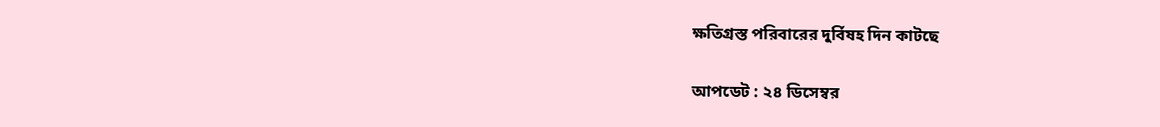ক্ষতিগ্রস্ত পরিবারের দুর্বিষহ দিন কাটছে

আপডেট : ২৪ ডিসেম্বর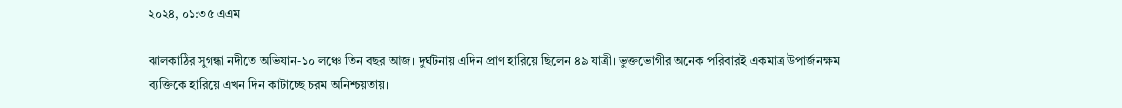২০২৪, ০১:৩৫ এএম

ঝালকাঠির সুগন্ধা নদীতে অভিযান-১০ লঞ্চে তিন বছর আজ। দুর্ঘটনায় এদিন প্রাণ হারিয়ে ছিলেন ৪৯ যাত্রী। ভুক্তভোগীর অনেক পরিবারই একমাত্র উপার্জনক্ষম ব্যক্তিকে হারিয়ে এখন দিন কাটাচ্ছে চরম অনিশ্চয়তায়।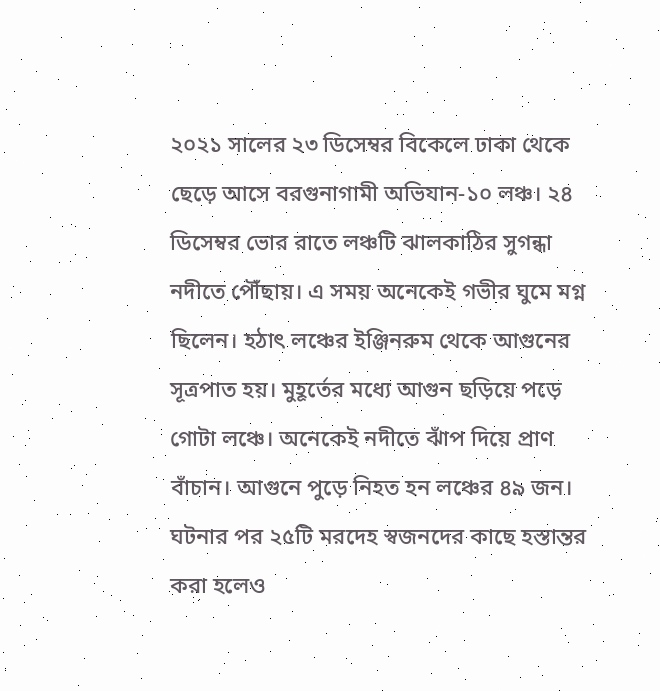২০২১ সালের ২৩ ডিসেম্বর বিকেলে ঢাকা থেকে ছেড়ে আসে বরগুনাগামী অভিযান-১০ লঞ্চ। ২৪ ডিসেম্বর ভোর রাতে লঞ্চটি ঝালকাঠির সুগন্ধা নদীতে পৌঁছায়। এ সময় অনেকেই গভীর ঘুমে মগ্ন ছিলেন। হঠাৎ লঞ্চের ইঞ্জিনরুম থেকে আগুনের সূত্রপাত হয়। মুহূর্তের মধ্যে আগুন ছড়িয়ে পড়ে গোটা লঞ্চে। অনেকেই নদীতে ঝাঁপ দিয়ে প্রাণ বাঁচান। আগুনে পুড়ে নিহত হন লঞ্চের ৪৯ জন। ঘটনার পর ২৫টি মরদেহ স্বজনদের কাছে হস্তান্তর করা হলেও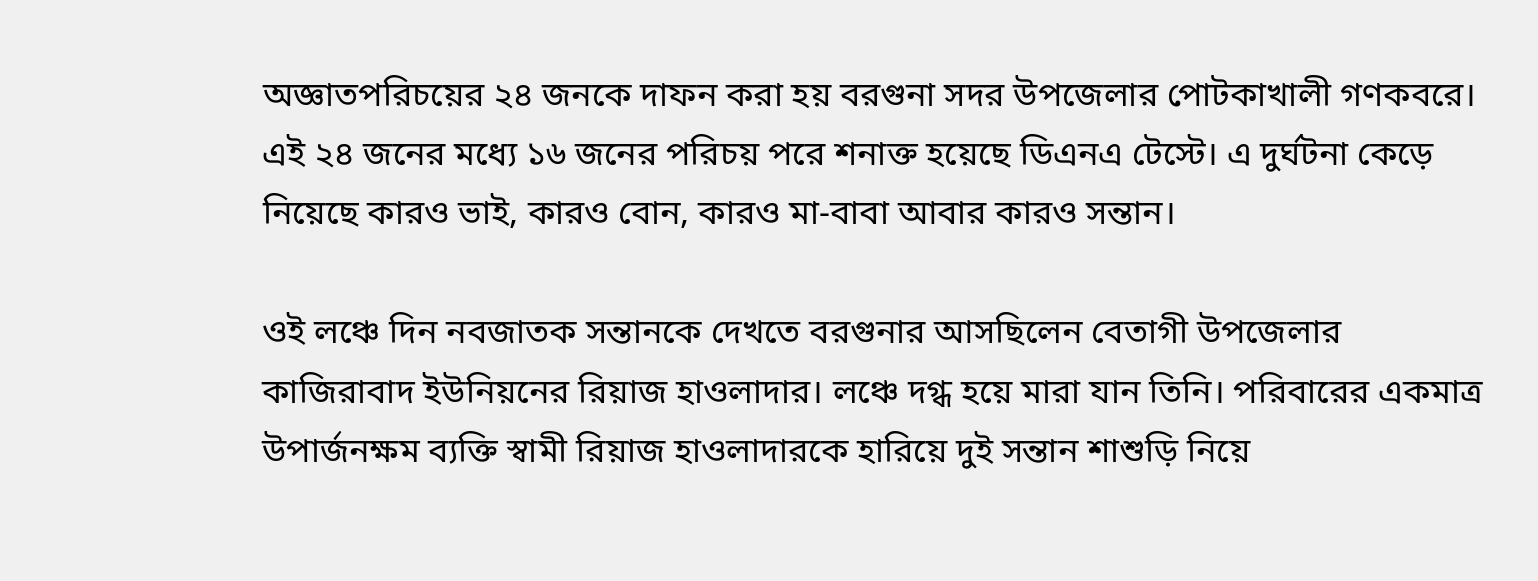অজ্ঞাতপরিচয়ের ২৪ জনকে দাফন করা হয় বরগুনা সদর উপজেলার পোটকাখালী গণকবরে। এই ২৪ জনের মধ্যে ১৬ জনের পরিচয় পরে শনাক্ত হয়েছে ডিএনএ টেস্টে। এ দুর্ঘটনা কেড়ে নিয়েছে কারও ভাই, কারও বোন, কারও মা-বাবা আবার কারও সন্তান।

ওই লঞ্চে দিন নবজাতক সন্তানকে দেখতে বরগুনার আসছিলেন বেতাগী উপজেলার কাজিরাবাদ ইউনিয়নের রিয়াজ হাওলাদার। লঞ্চে দগ্ধ হয়ে মারা যান তিনি। পরিবারের একমাত্র উপার্জনক্ষম ব্যক্তি স্বামী রিয়াজ হাওলাদারকে হারিয়ে দুই সন্তান শাশুড়ি নিয়ে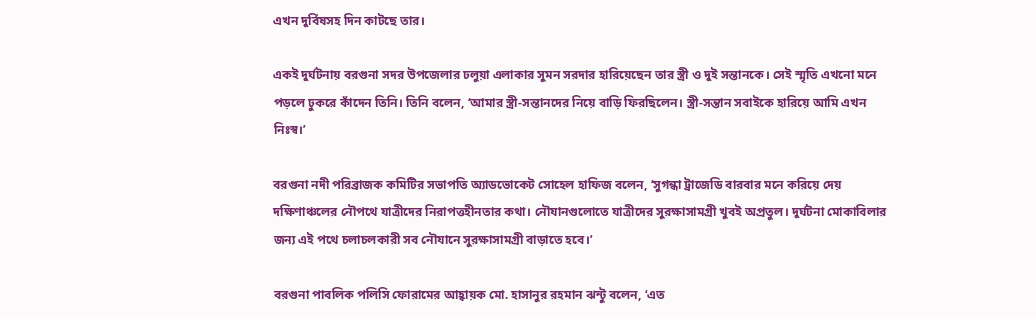এখন দুর্বিষসহ দিন কাটছে তার।

একই দুর্ঘটনায় বরগুনা সদর উপজেলার ঢলুয়া এলাকার সুমন সরদার হারিয়েছেন তার স্ত্রী ও দুই সন্তানকে। সেই স্মৃতি এখনো মনে পড়লে ঢুকরে কাঁদেন তিনি। তিনি বলেন, ‘আমার স্ত্রী-সন্তানদের নিয়ে বাড়ি ফিরছিলেন। স্ত্রী-সন্তান সবাইকে হারিয়ে আমি এখন নিঃস্ব।’

বরগুনা নদী পরিব্রাজক কমিটির সভাপতি অ্যাডভোকেট সোহেল হাফিজ বলেন, ‘সুগন্ধা ট্রাজেডি বারবার মনে করিয়ে দেয় দক্ষিণাঞ্চলের নৌপথে যাত্রীদের নিরাপত্তহীনতার কথা। নৌযানগুলোতে যাত্রীদের সুরক্ষাসামগ্রী খুবই অপ্রতুল। দুর্ঘটনা মোকাবিলার জন্য এই পথে চলাচলকারী সব নৌযানে সুরক্ষাসামগ্রী বাড়াতে হবে।’

বরগুনা পাবলিক পলিসি ফোরামের আহ্বায়ক মো. হাসানুর রহমান ঝন্টু বলেন, ‘এত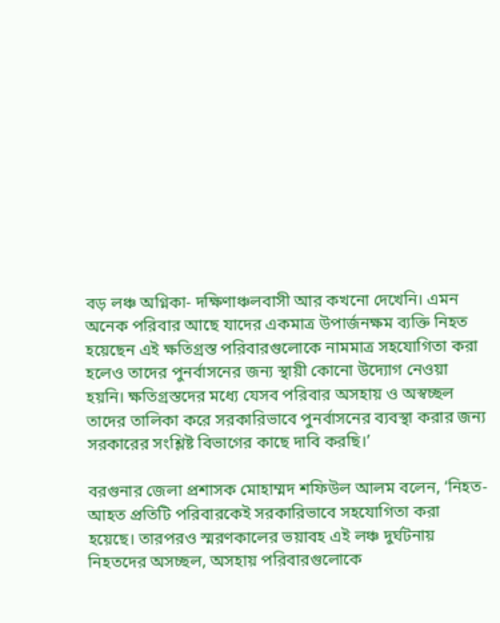বড় লঞ্চ অগ্নিকা- দক্ষিণাঞ্চলবাসী আর কখনো দেখেনি। এমন অনেক পরিবার আছে যাদের একমাত্র উপার্জনক্ষম ব্যক্তি নিহত হয়েছেন এই ক্ষতিগ্রস্ত পরিবারগুলোকে নামমাত্র সহযোগিতা করা হলেও তাদের পুনর্বাসনের জন্য স্থায়ী কোনো উদ্যোগ নেওয়া হয়নি। ক্ষতিগ্রস্তদের মধ্যে যেসব পরিবার অসহায় ও অস্বচ্ছল তাদের তালিকা করে সরকারিভাবে পুনর্বাসনের ব্যবস্থা করার জন্য সরকারের সংশ্লিষ্ট বিভাগের কাছে দাবি করছি।’

বরগুনার জেলা প্রশাসক মোহাম্মদ শফিউল আলম বলেন, ‘নিহত-আহত প্রতিটি পরিবারকেই সরকারিভাবে সহযোগিতা করা হয়েছে। তারপরও স্মরণকালের ভয়াবহ এই লঞ্চ দুর্ঘটনায় নিহতদের অসচ্ছল, অসহায় পরিবারগুলোকে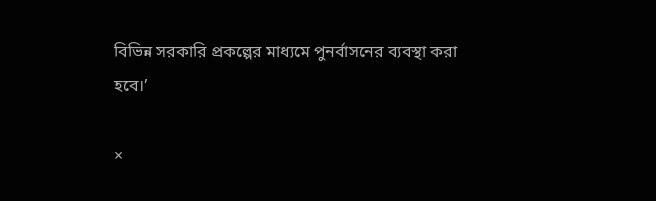বিভিন্ন সরকারি প্রকল্পের মাধ্যমে পুনর্বাসনের ব্যবস্থা করা হবে।’

×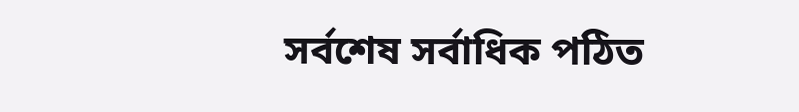সর্বশেষ সর্বাধিক পঠিত